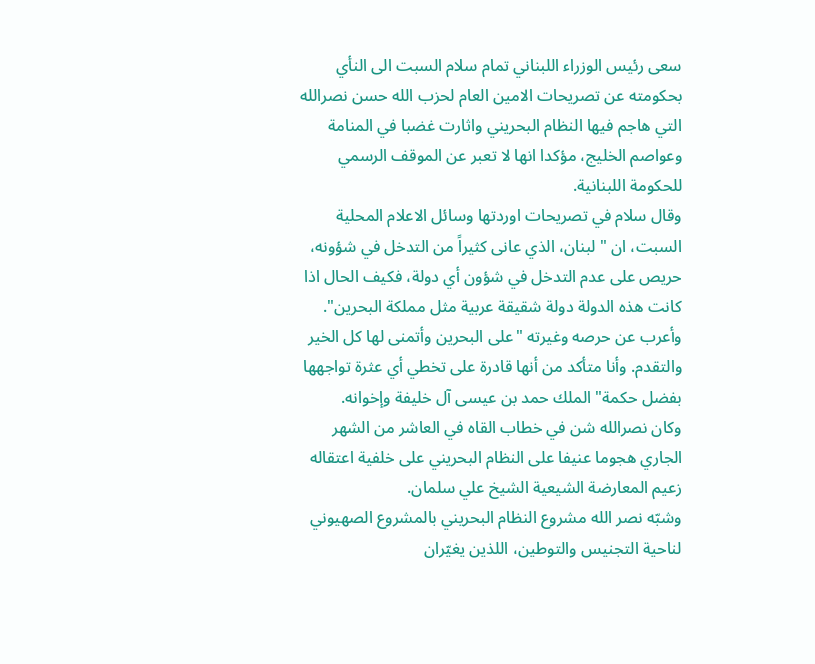سعى رئيس الوزراء اللبناني تمام سلام السبت الى النأي بحكومته عن تصريحات الامين العام لحزب الله حسن نصرالله التي هاجم فيها النظام البحريني واثارت غضبا في المنامة وعواصم الخليج، مؤكدا انها لا تعبر عن الموقف الرسمي للحكومة اللبنانية.
وقال سلام في تصريحات اوردتها وسائل الاعلام المحلية السبت، ان "لبنان، الذي عانى كثيراً من التدخل في شؤونه، حريص على عدم التدخل في شؤون أي دولة، فكيف الحال اذا كانت هذه الدولة دولة شقيقة عربية مثل مملكة البحرين".
وأعرب عن حرصه وغيرته "على البحرين وأتمنى لها كل الخير والتقدم. وأنا متأكد من أنها قادرة على تخطي أي عثرة تواجهها بفضل حكمة" الملك حمد بن عيسى آل خليفة وإخوانه.
وكان نصرالله شن في خطاب القاه في العاشر من الشهر الجاري هجوما عنيفا على النظام البحريني على خلفية اعتقاله زعيم المعارضة الشيعية الشيخ علي سلمان.
وشبّه نصر الله مشروع النظام البحريني بالمشروع الصهيوني لناحية التجنيس والتوطين، اللذين يغيّران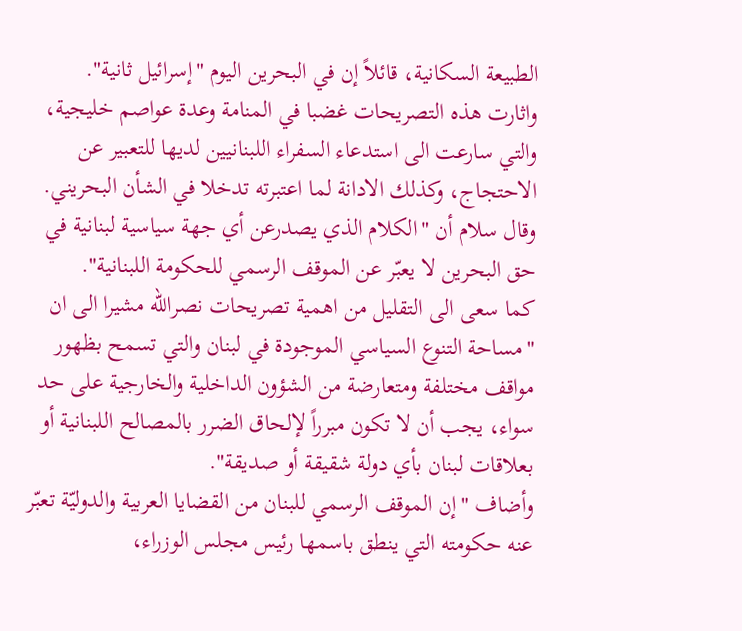الطبيعة السكانية، قائلاً إن في البحرين اليوم "إسرائيل ثانية".
واثارت هذه التصريحات غضبا في المنامة وعدة عواصم خليجية، والتي سارعت الى استدعاء السفراء اللبنانيين لديها للتعبير عن الاحتجاج، وكذلك الادانة لما اعتبرته تدخلا في الشأن البحريني.
وقال سلام أن "الكلام الذي يصدرعن أي جهة سياسية لبنانية في حق البحرين لا يعبّر عن الموقف الرسمي للحكومة اللبنانية".
كما سعى الى التقليل من اهمية تصريحات نصرالله مشيرا الى ان "مساحة التنوع السياسي الموجودة في لبنان والتي تسمح بظهور مواقف مختلفة ومتعارضة من الشؤون الداخلية والخارجية على حد سواء، يجب أن لا تكون مبرراً لإلحاق الضرر بالمصالح اللبنانية أو بعلاقات لبنان بأي دولة شقيقة أو صديقة".
وأضاف "إن الموقف الرسمي للبنان من القضايا العربية والدوليّة تعبّر عنه حكومته التي ينطق باسمها رئيس مجلس الوزراء،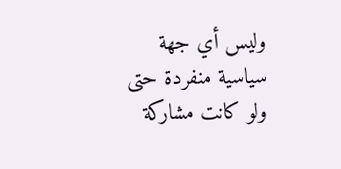وليس أي جهة سياسية منفردة حتى ولو كانت مشاركة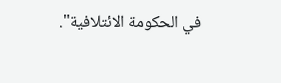في الحكومة الائتلافية".